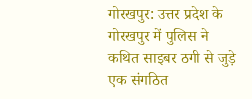गोरखपुर: उत्तर प्रदेश के गोरखपुर में पुलिस ने कथित साइबर ठगी से जुड़े एक संगठित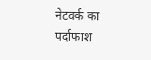नेटवर्क का पर्दाफाश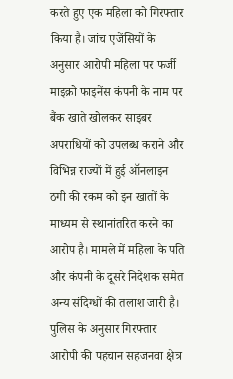करते हुए एक महिला को गिरफ्तार किया है। जांच एजेंसियों के अनुसार आरोपी महिला पर फर्जी माइक्रो फाइनेंस कंपनी के नाम पर बैंक खाते खोलकर साइबर अपराधियों को उपलब्ध कराने और विभिन्न राज्यों में हुई ऑनलाइन ठगी की रकम को इन खातों के माध्यम से स्थानांतरित करने का आरोप है। मामले में महिला के पति और कंपनी के दूसरे निदेशक समेत अन्य संदिग्धों की तलाश जारी है।
पुलिस के अनुसार गिरफ्तार आरोपी की पहचान सहजनवा क्षेत्र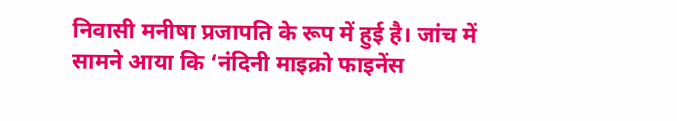निवासी मनीषा प्रजापति के रूप में हुई है। जांच में सामने आया कि ‘नंदिनी माइक्रो फाइनेंस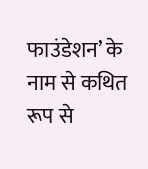फाउंडेशन’ के नाम से कथित रूप से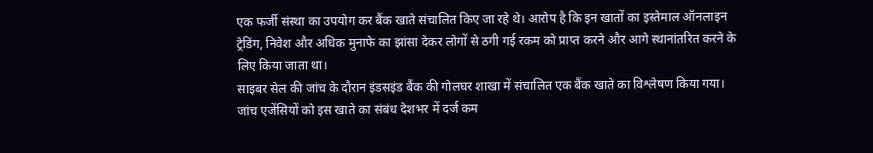एक फर्जी संस्था का उपयोग कर बैंक खाते संचालित किए जा रहे थे। आरोप है कि इन खातों का इस्तेमाल ऑनलाइन ट्रेडिंग, निवेश और अधिक मुनाफे का झांसा देकर लोगों से ठगी गई रकम को प्राप्त करने और आगे स्थानांतरित करने के लिए किया जाता था।
साइबर सेल की जांच के दौरान इंडसइंड बैंक की गोलघर शाखा में संचालित एक बैंक खाते का विश्लेषण किया गया। जांच एजेंसियों को इस खाते का संबंध देशभर में दर्ज कम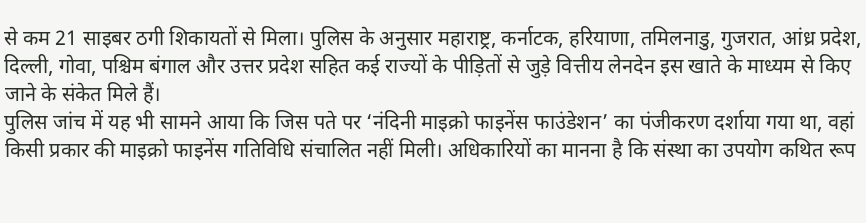से कम 21 साइबर ठगी शिकायतों से मिला। पुलिस के अनुसार महाराष्ट्र, कर्नाटक, हरियाणा, तमिलनाडु, गुजरात, आंध्र प्रदेश, दिल्ली, गोवा, पश्चिम बंगाल और उत्तर प्रदेश सहित कई राज्यों के पीड़ितों से जुड़े वित्तीय लेनदेन इस खाते के माध्यम से किए जाने के संकेत मिले हैं।
पुलिस जांच में यह भी सामने आया कि जिस पते पर ‘नंदिनी माइक्रो फाइनेंस फाउंडेशन’ का पंजीकरण दर्शाया गया था, वहां किसी प्रकार की माइक्रो फाइनेंस गतिविधि संचालित नहीं मिली। अधिकारियों का मानना है कि संस्था का उपयोग कथित रूप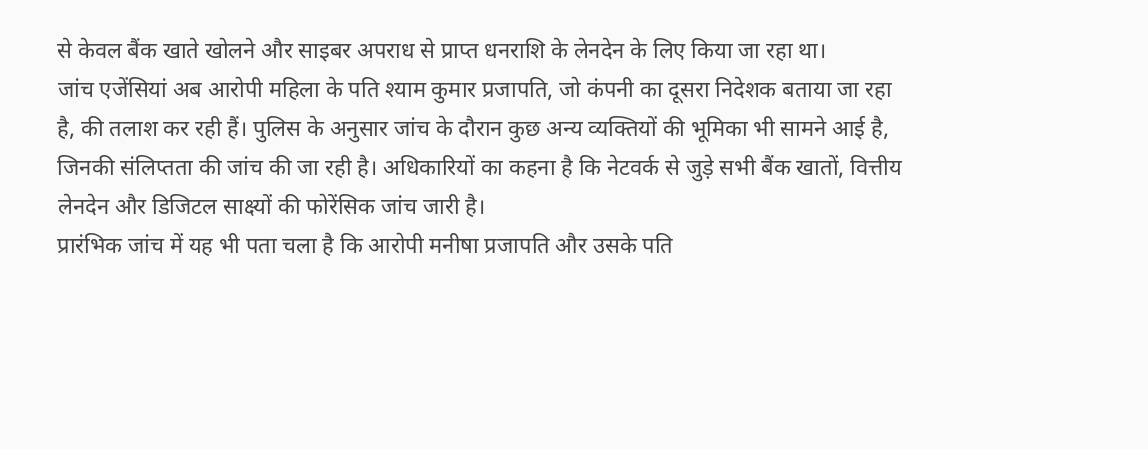से केवल बैंक खाते खोलने और साइबर अपराध से प्राप्त धनराशि के लेनदेन के लिए किया जा रहा था।
जांच एजेंसियां अब आरोपी महिला के पति श्याम कुमार प्रजापति, जो कंपनी का दूसरा निदेशक बताया जा रहा है, की तलाश कर रही हैं। पुलिस के अनुसार जांच के दौरान कुछ अन्य व्यक्तियों की भूमिका भी सामने आई है, जिनकी संलिप्तता की जांच की जा रही है। अधिकारियों का कहना है कि नेटवर्क से जुड़े सभी बैंक खातों, वित्तीय लेनदेन और डिजिटल साक्ष्यों की फोरेंसिक जांच जारी है।
प्रारंभिक जांच में यह भी पता चला है कि आरोपी मनीषा प्रजापति और उसके पति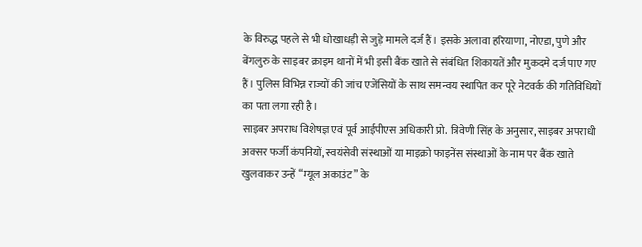के विरुद्ध पहले से भी धोखाधड़ी से जुड़े मामले दर्ज हैं। इसके अलावा हरियाणा, नोएडा, पुणे और बेंगलुरु के साइबर क्राइम थानों में भी इसी बैंक खाते से संबंधित शिकायतें और मुकदमे दर्ज पाए गए हैं। पुलिस विभिन्न राज्यों की जांच एजेंसियों के साथ समन्वय स्थापित कर पूरे नेटवर्क की गतिविधियों का पता लगा रही है।
साइबर अपराध विशेषज्ञ एवं पूर्व आईपीएस अधिकारी प्रो. त्रिवेणी सिंह के अनुसार, साइबर अपराधी अक्सर फर्जी कंपनियों, स्वयंसेवी संस्थाओं या माइक्रो फाइनेंस संस्थाओं के नाम पर बैंक खाते खुलवाकर उन्हें “म्यूल अकाउंट” के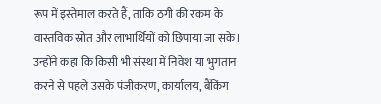रूप में इस्तेमाल करते हैं, ताकि ठगी की रकम के वास्तविक स्रोत और लाभार्थियों को छिपाया जा सके। उन्होंने कहा कि किसी भी संस्था में निवेश या भुगतान करने से पहले उसके पंजीकरण, कार्यालय, बैंकिंग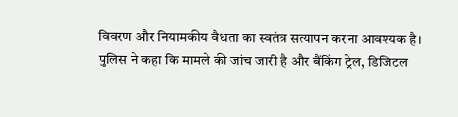विवरण और नियामकीय वैधता का स्वतंत्र सत्यापन करना आवश्यक है।
पुलिस ने कहा कि मामले की जांच जारी है और बैंकिंग ट्रेल, डिजिटल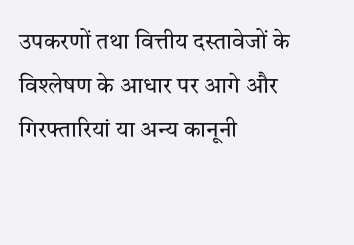उपकरणों तथा वित्तीय दस्तावेजों के विश्लेषण के आधार पर आगे और गिरफ्तारियां या अन्य कानूनी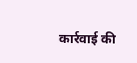कार्रवाई की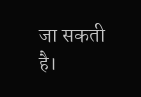जा सकती है।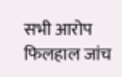सभी आरोप फिलहाल जांच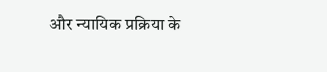और न्यायिक प्रक्रिया के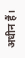अधीन हैं।